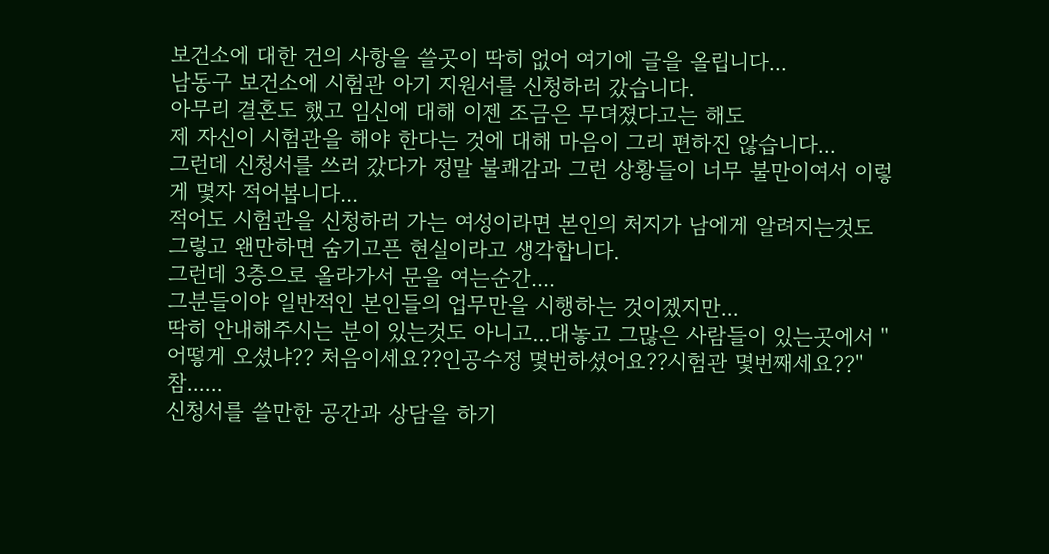보건소에 대한 건의 사항을 쓸곳이 딱히 없어 여기에 글을 올립니다...
남동구 보건소에 시험관 아기 지원서를 신청하러 갔습니다.
아무리 결혼도 했고 임신에 대해 이젠 조금은 무뎌졌다고는 해도
제 자신이 시험관을 해야 한다는 것에 대해 마음이 그리 편하진 않습니다...
그런데 신청서를 쓰러 갔다가 정말 불쾌감과 그런 상황들이 너무 불만이여서 이렇게 몇자 적어봅니다...
적어도 시험관을 신청하러 가는 여성이라면 본인의 처지가 남에게 알려지는것도 그렇고 왠만하면 숨기고픈 현실이라고 생각합니다.
그런데 3층으로 올라가서 문을 여는순간....
그분들이야 일반적인 본인들의 업무만을 시행하는 것이겠지만...
딱히 안내해주시는 분이 있는것도 아니고...대놓고 그많은 사람들이 있는곳에서 ''어떻게 오셨냐?? 처음이세요??인공수정 몇번하셨어요??시험관 몇번째세요??'' 참......
신청서를 쓸만한 공간과 상담을 하기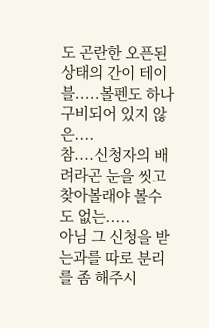도 곤란한 오픈된 상태의 간이 테이블.....볼펜도 하나 구비되어 있지 않은....
참....신청자의 배려라곤 눈을 씻고 찾아볼래야 볼수도 없는.....
아님 그 신청을 받는과를 따로 분리를 좀 해주시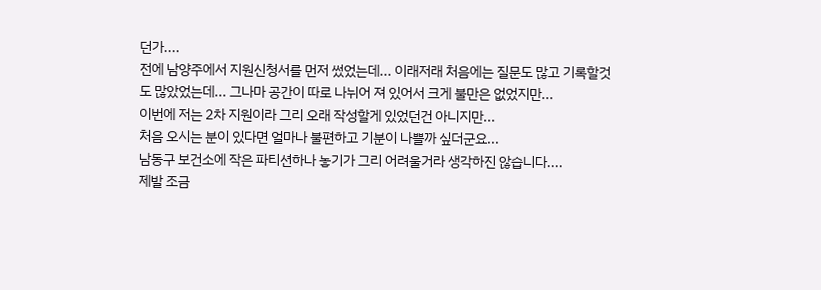던가....
전에 남양주에서 지원신청서를 먼저 썼었는데... 이래저래 처음에는 질문도 많고 기록할것도 많았었는데... 그나마 공간이 따로 나뉘어 져 있어서 크게 불만은 없었지만...
이번에 저는 2차 지원이라 그리 오래 작성할게 있었던건 아니지만...
처음 오시는 분이 있다면 얼마나 불편하고 기분이 나쁠까 싶더군요...
남동구 보건소에 작은 파티션하나 놓기가 그리 어려울거라 생각하진 않습니다....
제발 조금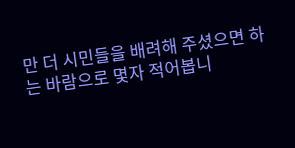만 더 시민들을 배려해 주셨으면 하는 바람으로 몇자 적어봅니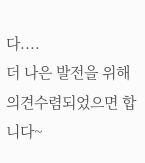다....
더 나은 발전을 위해 의견수렴되었으면 합니다~